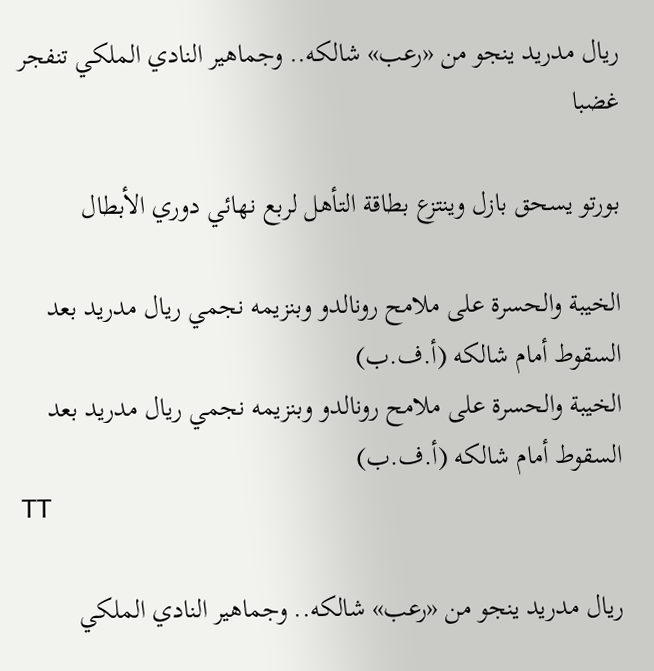ريال مدريد ينجو من «رعب» شالكه.. وجماهير النادي الملكي تنفجر غضبا

بورتو يسحق بازل وينتزع بطاقة التأهل لربع نهائي دوري الأبطال

الخيبة والحسرة على ملامح رونالدو وبنزيمه نجمي ريال مدريد بعد السقوط أمام شالكه (أ.ف.ب)
الخيبة والحسرة على ملامح رونالدو وبنزيمه نجمي ريال مدريد بعد السقوط أمام شالكه (أ.ف.ب)
TT

ريال مدريد ينجو من «رعب» شالكه.. وجماهير النادي الملكي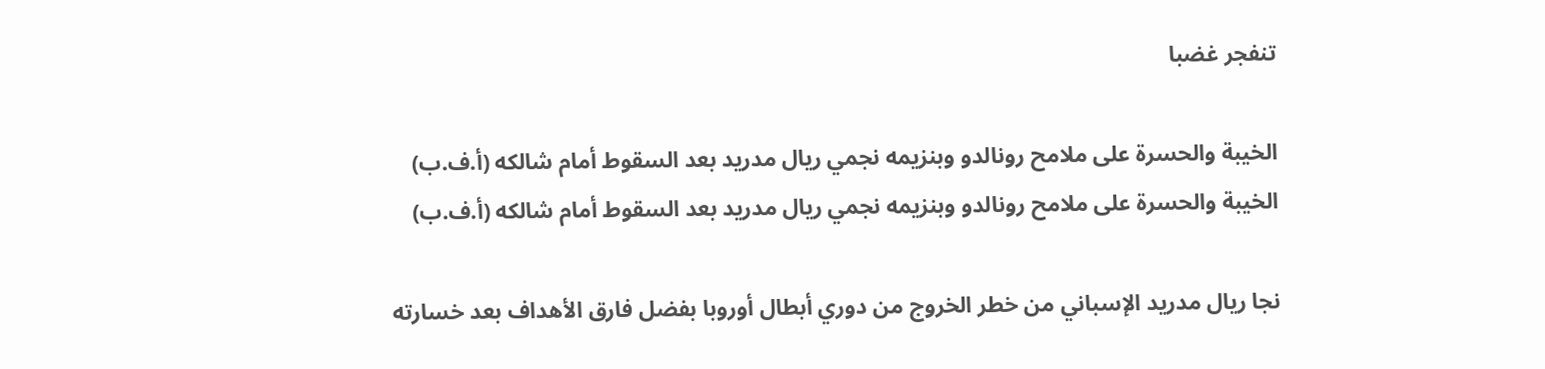تنفجر غضبا

الخيبة والحسرة على ملامح رونالدو وبنزيمه نجمي ريال مدريد بعد السقوط أمام شالكه (أ.ف.ب)
الخيبة والحسرة على ملامح رونالدو وبنزيمه نجمي ريال مدريد بعد السقوط أمام شالكه (أ.ف.ب)

نجا ريال مدريد الإسباني من خطر الخروج من دوري أبطال أوروبا بفضل فارق الأهداف بعد خسارته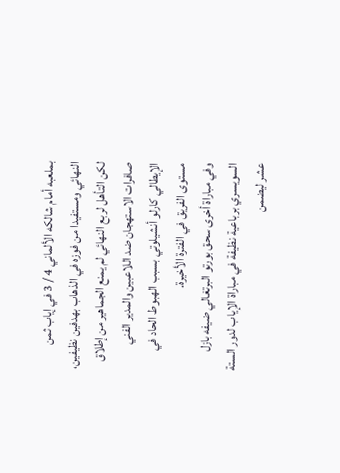بملعبه أمام شالكه الألماني 4 / 3 في إياب ثمن النهائي ومستفيدا من فوزه في الذهاب بهدفين نظيفين، لكن التأهل لربع النهائي لم يمنع الجماهير من إطلاق صافرات الاستهجان ضد اللاعبين والمدير الفني الإيطالي كارلو أنشيلوتي بسبب الهبوط الحاد في مستوى الفريق في الفترة الأخيرة.
وفي مباراة أخرى سحق بورتو البرتغالي ضيفه بازل السويسري برباعية نظيفة في مباراة الإياب لدور الستة عشر ليضمن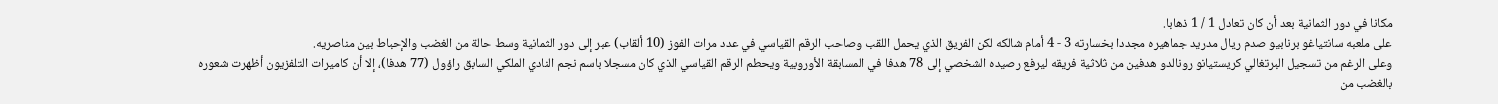مكانا في دور الثمانية بعد أن كان تعادل 1 / 1 ذهابا.
على ملعبه سانتياغو برنابيو صدم ريال مدريد جماهيره مجددا بخسارته 3 - 4 أمام شالكه لكن الفريق الذي يحمل اللقب وصاحب الرقم القياسي في عدد مرات الفوز (10 ألقاب) عبر إلى دور الثمانية وسط حالة من الغضب والإحباط بين مناصريه.
وعلى الرغم من تسجيل البرتغالي كريستيانو رونالدو هدفين من ثلاثية فريقه ليرفع رصيده الشخصي إلى 78 هدفا في المسابقة الأوروبية ويحطم الرقم القياسي الذي كان مسجلا باسم نجم النادي الملكي السابق راؤول (77 هدفا)، إلا أن كاميرات التلفزيون أظهرت شعوره بالغضب من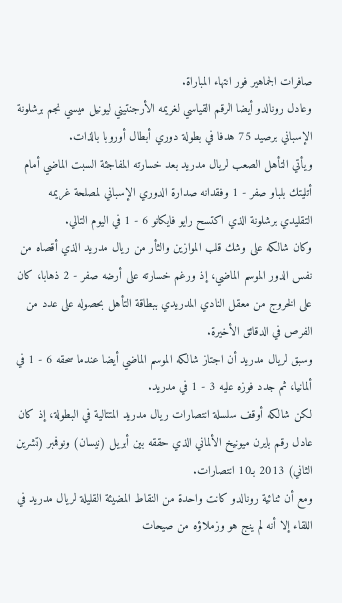صافرات الجماهير فور انتهاء المباراة.
وعادل رونالدو أيضا الرقم القياسي لغريمه الأرجنتيني ليونيل ميسي نجم برشلونة الإسباني برصيد 75 هدفا في بطولة دوري أبطال أوروبا بالذات.
ويأتي التأهل الصعب لريال مدريد بعد خسارته المفاجئة السبت الماضي أمام أتليتك بلباو صفر - 1 وفقدانه صدارة الدوري الإسباني لمصلحة غريمه التقليدي برشلونة الذي اكتسح رايو فايكانو 6 - 1 في اليوم التالي.
وكان شالكه على وشك قلب الموازين والثأر من ريال مدريد الذي أقصاه من نفس الدور الموسم الماضي، إذ ورغم خسارته على أرضه صفر - 2 ذهابا، كان على الخروج من معقل النادي المدريدي ببطاقة التأهل بحصوله على عدد من الفرص في الدقائق الأخيرة.
وسبق لريال مدريد أن اجتاز شالكه الموسم الماضي أيضا عندما سحقه 6 - 1 في ألمانيا، ثم جدد فوزه عليه 3 - 1 في مدريد.
لكن شالكه أوقف سلسلة انتصارات ريال مدريد المتتالية في البطولة، إذ كان عادل رقم بايرن ميونيخ الألماني الذي حققه بين أبريل (نيسان) ونوفمبر (تشرين الثاني) 2013 بـ10 انتصارات.
ومع أن ثنائية رونالدو كانت واحدة من النقاط المضيئة القليلة لريال مدريد في اللقاء إلا أنه لم ينج هو وزملاؤه من صيحات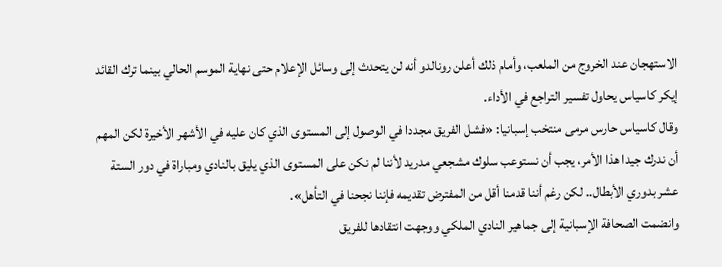الاستهجان عند الخروج من الملعب، وأمام ذلك أعلن رونالدو أنه لن يتحدث إلى وسائل الإعلام حتى نهاية الموسم الحالي بينما ترك القائد إيكر كاسياس يحاول تفسير التراجع في الأداء.
وقال كاسياس حارس مرمى منتخب إسبانيا: «فشل الفريق مجددا في الوصول إلى المستوى الذي كان عليه في الأشهر الأخيرة لكن المهم أن ندرك جيدا هذا الأمر، يجب أن نستوعب سلوك مشجعي مدريد لأننا لم نكن على المستوى الذي يليق بالنادي ومباراة في دور الستة عشر بدوري الأبطال.. لكن رغم أننا قدمنا أقل من المفترض تقديمه فإننا نجحنا في التأهل».
وانضمت الصحافة الإسبانية إلى جماهير النادي الملكي ووجهت انتقادها للفريق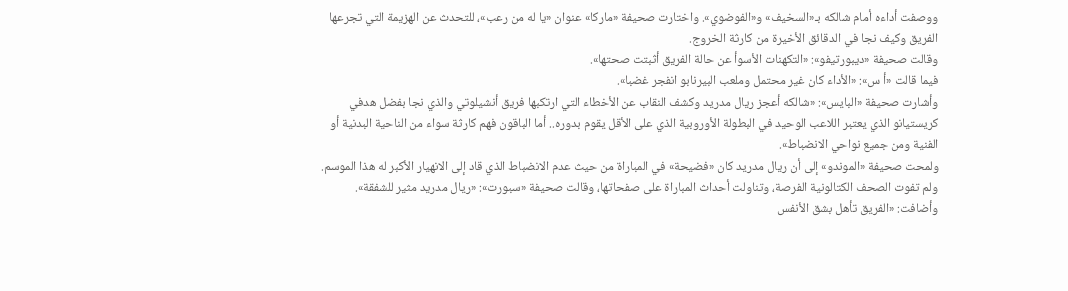ووصفت أداءه أمام شالكه بـ«السخيف» و«الفوضوي». واختارت صحيفة «ماركا» عنوان «يا له من رعب»، للتحدث عن الهزيمة التي تجرعها الفريق وكيف نجا في الدقائق الأخيرة من كارثة الخروج.
وقالت صحيفة «ديبورتيفو»: «التكهنات الأسوأ عن حالة الفريق أثبتت صحتها».
فيما قالت «أ س»: «الأداء كان غير محتمل وملعب البيرنابو انفجر غضبا».
وأشارت صحيفة «البايس»: «شالكه أعجز ريال مدريد وكشف النقاب عن الأخطاء التي ارتكبها فريق أنشيلوتي والذي نجا بفضل هدفي كريستيانو الذي يعتبر اللاعب الوحيد في البطولة الأوروبية الذي على الأقل يقوم بدوره.. أما الباقون فهم كارثة سواء من الناحية البدنية أو الفنية ومن جميع نواحي الانضباط».
ولمحت صحيفة «الموندو» إلى أن ريال مدريد كان «فضيحة» في المباراة من حيث عدم الانضباط الذي قاد إلى الانهيار الأكبر له هذا الموسم.
ولم تفوت الصحف الكتالونية الفرصة، وتناولت أحداث المباراة على صفحاتها، وقالت صحيفة «سبورت»: «ريال مدريد مثير للشفقة».
وأضافت: «الفريق تأهل بشق الأنفس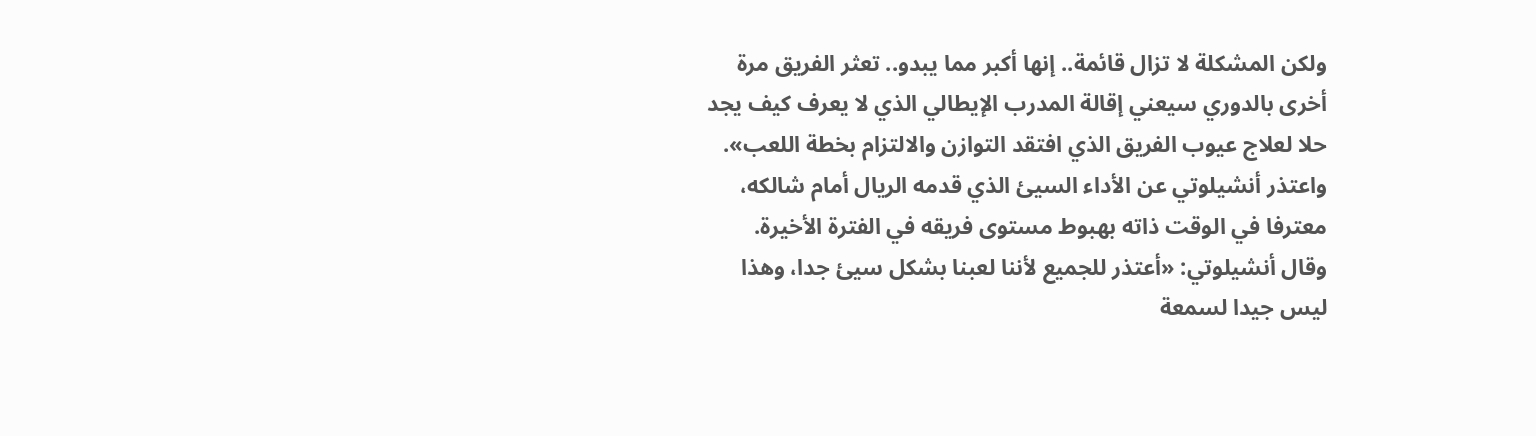ولكن المشكلة لا تزال قائمة.. إنها أكبر مما يبدو.. تعثر الفريق مرة أخرى بالدوري سيعني إقالة المدرب الإيطالي الذي لا يعرف كيف يجد حلا لعلاج عيوب الفريق الذي افتقد التوازن والالتزام بخطة اللعب».
واعتذر أنشيلوتي عن الأداء السيئ الذي قدمه الريال أمام شالكه، معترفا في الوقت ذاته بهبوط مستوى فريقه في الفترة الأخيرة.
وقال أنشيلوتي: «أعتذر للجميع لأننا لعبنا بشكل سيئ جدا، وهذا ليس جيدا لسمعة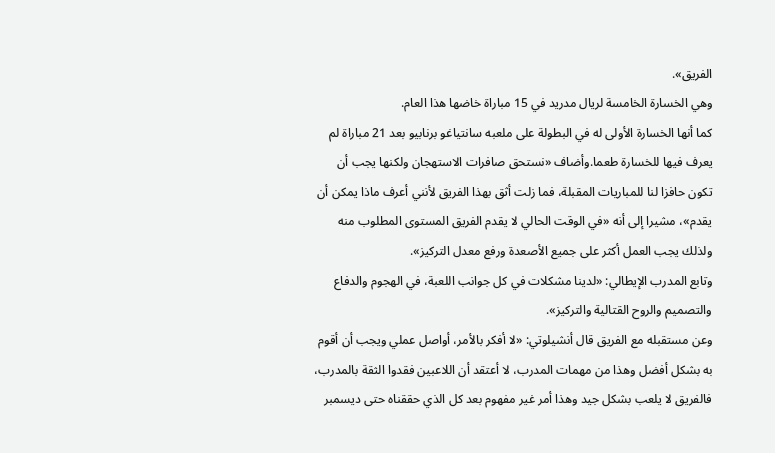الفريق».
وهي الخسارة الخامسة لريال مدريد في 15 مباراة خاضها هذا العام.
كما أنها الخسارة الأولى له في البطولة على ملعبه سانتياغو برنابيو بعد 21 مباراة لم يعرف فيها للخسارة طعما.وأضاف «نستحق صافرات الاستهجان ولكنها يجب أن تكون حافزا لنا للمباريات المقبلة، فما زلت أثق بهذا الفريق لأنني أعرف ماذا يمكن أن يقدم»، مشيرا إلى أنه «في الوقت الحالي لا يقدم الفريق المستوى المطلوب منه ولذلك يجب العمل أكثر على جميع الأصعدة ورفع معدل التركيز».
وتابع المدرب الإيطالي: «لدينا مشكلات في كل جوانب اللعبة، في الهجوم والدفاع والتصميم والروح القتالية والتركيز».
وعن مستقبله مع الفريق قال أنشيلوتي: «لا أفكر بالأمر، أواصل عملي ويجب أن أقوم به بشكل أفضل وهذا من مهمات المدرب، لا أعتقد أن اللاعبين فقدوا الثقة بالمدرب، فالفريق لا يلعب بشكل جيد وهذا أمر غير مفهوم بعد كل الذي حققناه حتى ديسمبر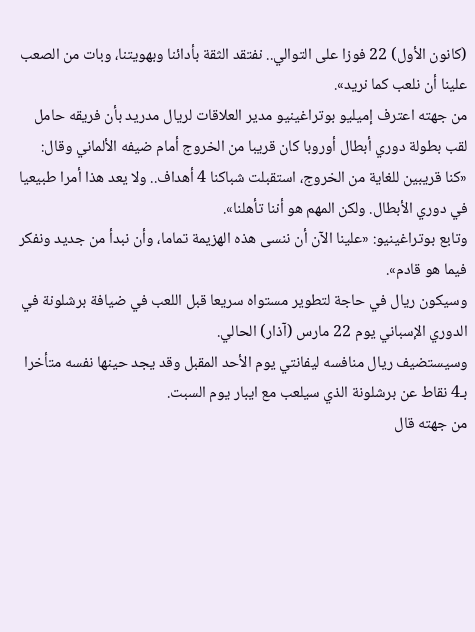(كانون الأول) 22 فوزا على التوالي.. نفتقد الثقة بأدائنا وبهويتنا، وبات من الصعب علينا أن نلعب كما نريد».
من جهته اعترف إميليو بوتراغينيو مدير العلاقات لريال مدريد بأن فريقه حامل لقب بطولة دوري أبطال أوروبا كان قريبا من الخروج أمام ضيفه الألماني وقال: «كنا قريبين للغاية من الخروج، استقبلت شباكنا 4 أهداف.. ولا يعد هذا أمرا طبيعيا في دوري الأبطال. ولكن المهم هو أننا تأهلنا».
وتابع بوتراغينيو: «علينا الآن أن ننسى هذه الهزيمة تماما، وأن نبدأ من جديد ونفكر فيما هو قادم».
وسيكون ريال في حاجة لتطوير مستواه سريعا قبل اللعب في ضيافة برشلونة في الدوري الإسباني يوم 22 مارس (آذار) الحالي.
وسيستضيف ريال منافسه ليفانتي يوم الأحد المقبل وقد يجد حينها نفسه متأخرا بـ4 نقاط عن برشلونة الذي سيلعب مع ايبار يوم السبت.
من جهته قال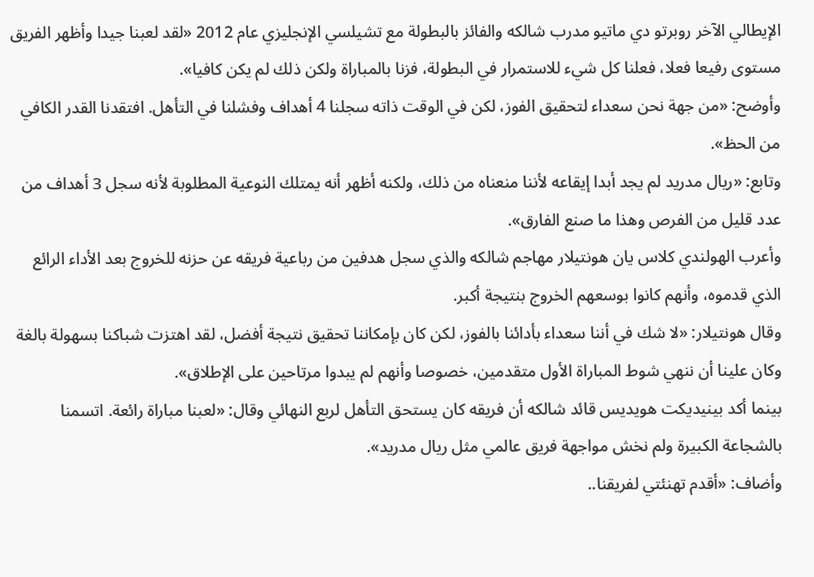الإيطالي الآخر روبرتو دي ماتيو مدرب شالكه والفائز بالبطولة مع تشيلسي الإنجليزي عام 2012 «لقد لعبنا جيدا وأظهر الفريق مستوى رفيعا فعلا، فعلنا كل شيء للاستمرار في البطولة، فزنا بالمباراة ولكن ذلك لم يكن كافيا».
وأوضح: «من جهة نحن سعداء لتحقيق الفوز، لكن في الوقت ذاته سجلنا 4 أهداف وفشلنا في التأهل. افتقدنا القدر الكافي من الحظ».
وتابع: «ريال مدريد لم يجد أبدا إيقاعه لأننا منعناه من ذلك، ولكنه أظهر أنه يمتلك النوعية المطلوبة لأنه سجل 3 أهداف من عدد قليل من الفرص وهذا ما صنع الفارق».
وأعرب الهولندي كلاس يان هونتيلار مهاجم شالكه والذي سجل هدفين من رباعية فريقه عن حزنه للخروج بعد الأداء الرائع الذي قدموه، وأنهم كانوا بوسعهم الخروج بنتيجة أكبر.
وقال هونتيلار: «لا شك في أننا سعداء بأدائنا بالفوز، لكن كان بإمكاننا تحقيق نتيجة أفضل، لقد اهتزت شباكنا بسهولة بالغة وكان علينا أن ننهي شوط المباراة الأول متقدمين، خصوصا وأنهم لم يبدوا مرتاحين على الإطلاق».
بينما أكد بينيديكت هويديس قائد شالكه أن فريقه كان يستحق التأهل لربع النهائي وقال: «لعبنا مباراة رائعة. اتسمنا بالشجاعة الكبيرة ولم نخش مواجهة فريق عالمي مثل ريال مدريد».
وأضاف: «أقدم تهنئتي لفريقنا..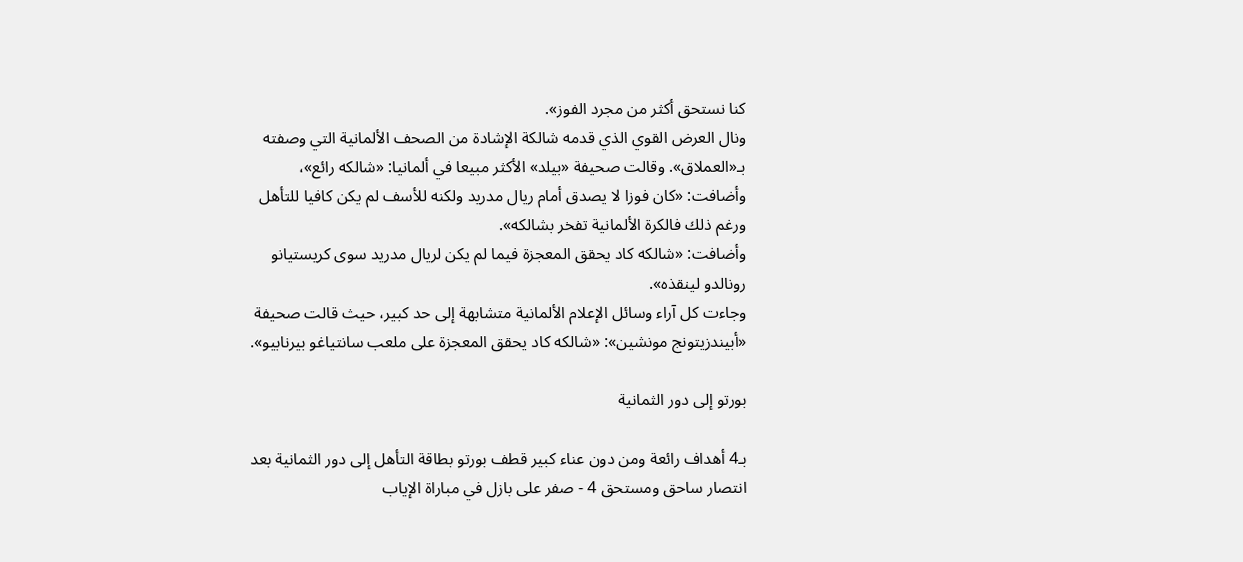كنا نستحق أكثر من مجرد الفوز».
ونال العرض القوي الذي قدمه شالكة الإشادة من الصحف الألمانية التي وصفته بـ«العملاق». وقالت صحيفة «بيلد» الأكثر مبيعا في ألمانيا: «شالكه رائع»، وأضافت: «كان فوزا لا يصدق أمام ريال مدريد ولكنه للأسف لم يكن كافيا للتأهل ورغم ذلك فالكرة الألمانية تفخر بشالكه».
وأضافت: «شالكه كاد يحقق المعجزة فيما لم يكن لريال مدريد سوى كريستيانو رونالدو لينقذه».
وجاءت كل آراء وسائل الإعلام الألمانية متشابهة إلى حد كبير، حيث قالت صحيفة «أبيندزيتونج مونشين»: «شالكه كاد يحقق المعجزة على ملعب سانتياغو بيرنابيو».

بورتو إلى دور الثمانية

بـ4 أهداف رائعة ومن دون عناء كبير قطف بورتو بطاقة التأهل إلى دور الثمانية بعد انتصار ساحق ومستحق 4 - صفر على بازل في مباراة الإياب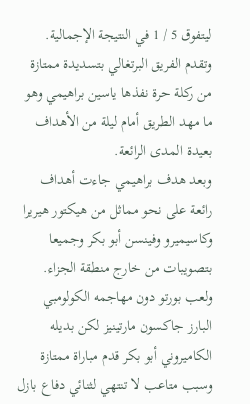ليتفوق 5 / 1 في النتيجة الإجمالية.
وتقدم الفريق البرتغالي بتسديدة ممتازة من ركلة حرة نفذها ياسين براهيمي وهو ما مهد الطريق أمام ليلة من الأهداف بعيدة المدى الرائعة.
وبعد هدف براهيمي جاءت أهداف رائعة على نحو مماثل من هيكتور هيريرا وكاسيميرو وفينسن أبو بكر وجميعا بتصويبات من خارج منطقة الجزاء.
ولعب بورتو دون مهاجمه الكولومبي البارز جاكسون مارتينيز لكن بديله الكاميروني أبو بكر قدم مباراة ممتازة وسبب متاعب لا تنتهي لثنائي دفاع بازل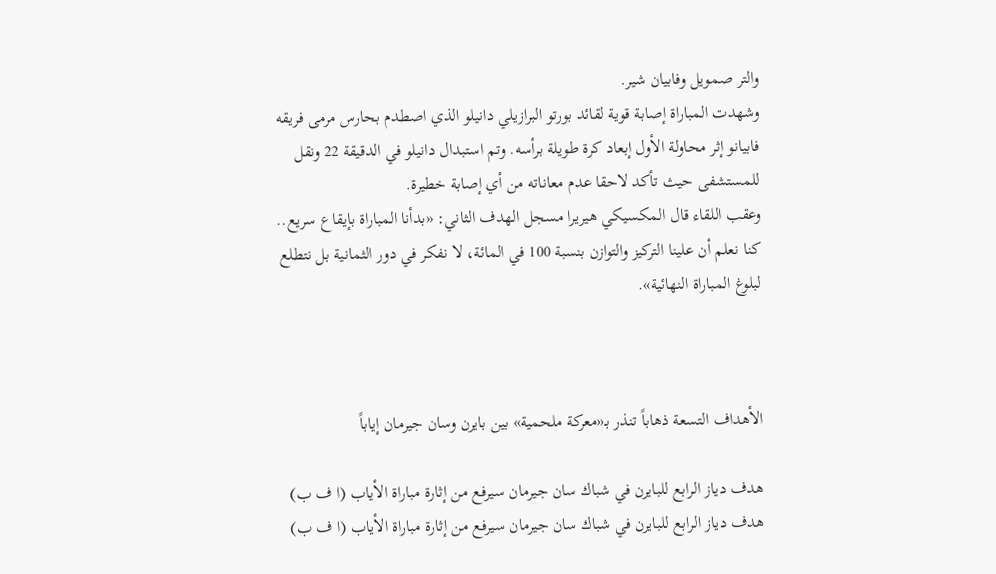والتر صمويل وفابيان شير.
وشهدت المباراة إصابة قوية لقائد بورتو البرازيلي دانيلو الذي اصطدم بحارس مرمى فريقه فابيانو إثر محاولة الأول إبعاد كرة طويلة برأسه. وتم استبدال دانيلو في الدقيقة 22 ونقل للمستشفى حيث تأكد لاحقا عدم معاناته من أي إصابة خطيرة.
وعقب اللقاء قال المكسيكي هيريرا مسجل الهدف الثاني: «بدأنا المباراة بإيقاع سريع.. كنا نعلم أن علينا التركيز والتوازن بنسبة 100 في المائة، لا نفكر في دور الثمانية بل نتطلع لبلوغ المباراة النهائية».



الأهداف التسعة ذهاباً تنذر بـ«معركة ملحمية» بين بايرن وسان جيرمان إياباً

هدف دياز الرابع للبايرن في شباك سان جيرمان سيرفع من إثارة مباراة الأياب (ا ف ب)
هدف دياز الرابع للبايرن في شباك سان جيرمان سيرفع من إثارة مباراة الأياب (ا ف ب)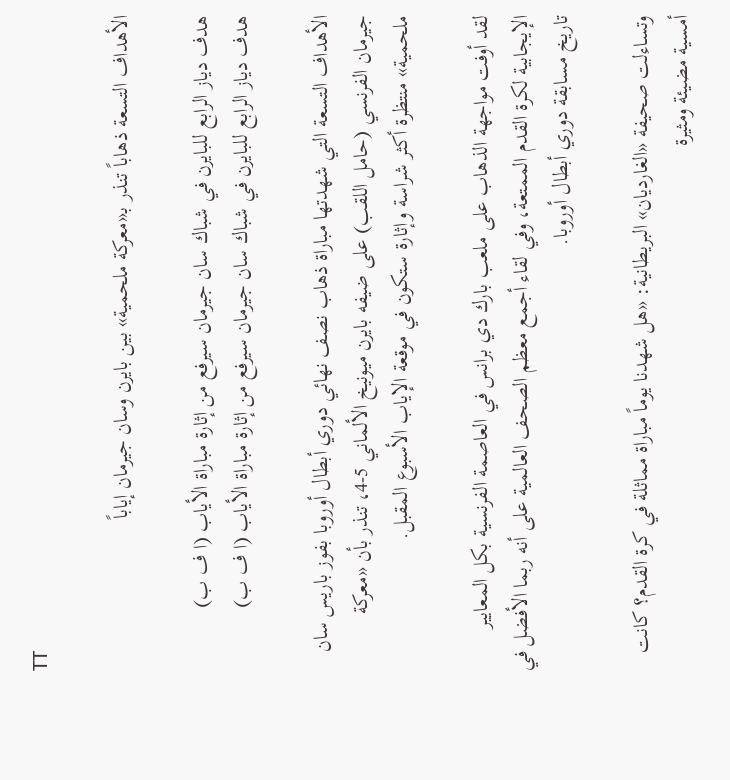TT

الأهداف التسعة ذهاباً تنذر بـ«معركة ملحمية» بين بايرن وسان جيرمان إياباً

هدف دياز الرابع للبايرن في شباك سان جيرمان سيرفع من إثارة مباراة الأياب (ا ف ب)
هدف دياز الرابع للبايرن في شباك سان جيرمان سيرفع من إثارة مباراة الأياب (ا ف ب)

الأهداف التسعة التي شهدتها مباراة ذهاب نصف نهائي دوري أبطال أوروبا بفوز باريس سان جيرمان الفرنسي (حامل اللقب) على ضيفه بايرن ميونيخ الألماني 5-4، تنذر بأن «معركة ملحمية» منتظرة أكثر شراسة وإثارة ستكون في موقعة الإياب الأسبوع المقبل.

لقد أوفت مواجهة الذهاب على ملعب بارك دي برانس في العاصمة الفرنسية بكل المعايير الإيجابية لكرة القدم الممتعة، وفي لقاء أجمع معظم الصحف العالمية على أنه ربما الأفضل في تاريخ مسابقة دوري أبطال أوروبا.

وتساءلت صحيفة «الغارديان» البريطانية: «هل شهدنا يوماً مباراة مماثلة في كرة القدم؟ كانت أمسية مضيئة ومثيرة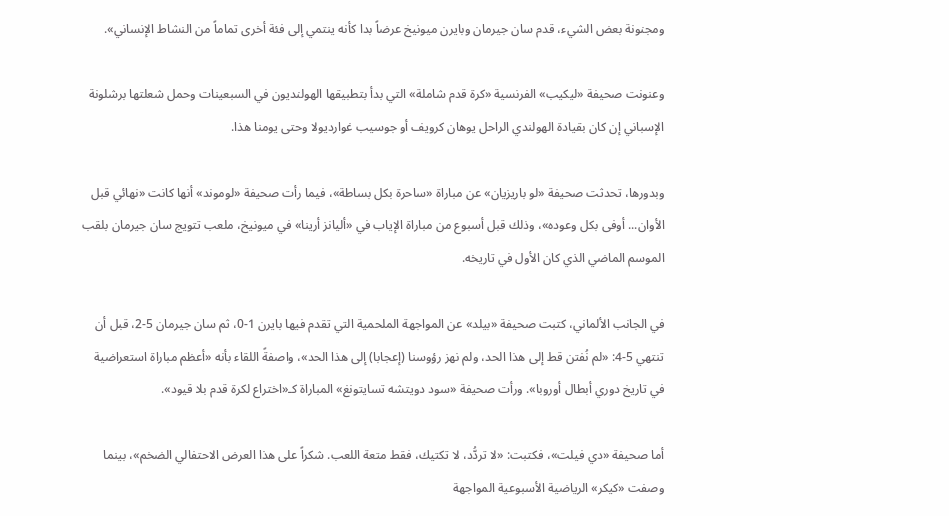ومجنونة بعض الشيء، قدم سان جيرمان وبايرن ميونيخ عرضاً بدا كأنه ينتمي إلى فئة أخرى تماماً من النشاط الإنساني».

وعنونت صحيفة «ليكيب» الفرنسية «كرة قدم شاملة» التي بدأ بتطبيقها الهولنديون في السبعينات وحمل شعلتها برشلونة الإسباني إن كان بقيادة الهولندي الراحل يوهان كرويف أو جوسيب غوارديولا وحتى يومنا هذا.

وبدورها، تحدثت صحيفة «لو باريزيان» عن مباراة «ساحرة بكل بساطة»، فيما رأت صحيفة «لوموند» أنها كانت «نهائي قبل الأوان... أوفى بكل وعوده»، وذلك قبل أسبوع من مباراة الإياب في «أليانز أرينا» في ميونيخ، ملعب تتويج سان جيرمان بلقب الموسم الماضي الذي كان الأول في تاريخه.

في الجانب الألماني، كتبت صحيفة «بيلد» عن المواجهة الملحمية التي تقدم فيها بايرن 1-0، ثم سان جيرمان 5-2، قبل أن تنتهي 5-4: «لم نُفتن قط إلى هذا الحد، ولم نهز رؤوسنا (إعجابا) إلى هذا الحد»، واصفةً اللقاء بأنه «أعظم مباراة استعراضية في تاريخ دوري أبطال أوروبا». ورأت صحيفة «سود دويتشه تسايتونغ» المباراة كـ«اختراع لكرة قدم بلا قيود».

أما صحيفة «دي فيلت»، فكتبت: «لا تردُّد، لا تكتيك، فقط متعة اللعب. شكراً على هذا العرض الاحتفالي الضخم»، بينما وصفت «كيكر» الرياضية الأسبوعية المواجهة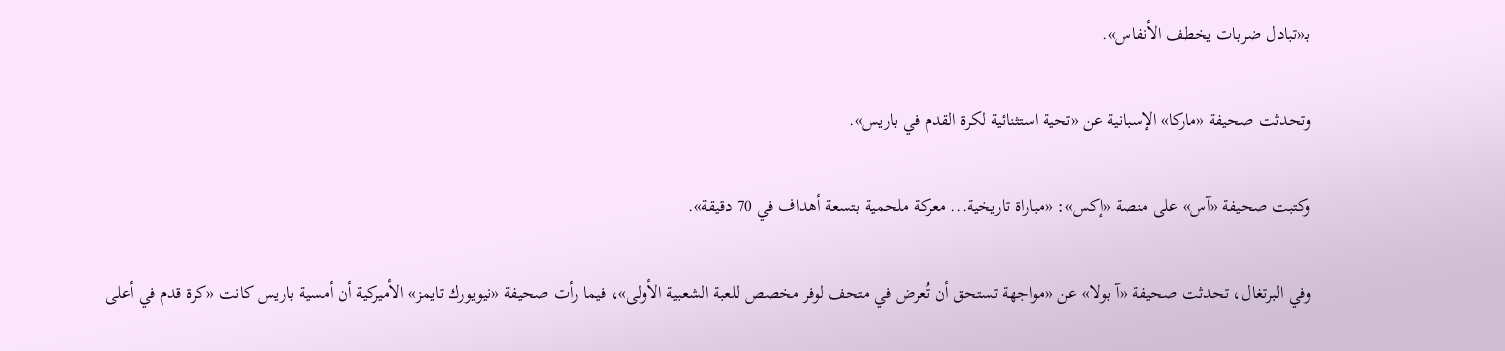بـ«تبادل ضربات يخطف الأنفاس».

وتحدثت صحيفة «ماركا» الإسبانية عن «تحية استثنائية لكرة القدم في باريس».

وكتبت صحيفة «آس» على منصة «إكس»: «مباراة تاريخية... معركة ملحمية بتسعة أهداف في 70 دقيقة».

وفي البرتغال، تحدثت صحيفة «آ بولا» عن «مواجهة تستحق أن تُعرض في متحف لوفر مخصص للعبة الشعبية الأولى»، فيما رأت صحيفة «نيويورك تايمز» الأميركية أن أمسية باريس كانت «كرة قدم في أعلى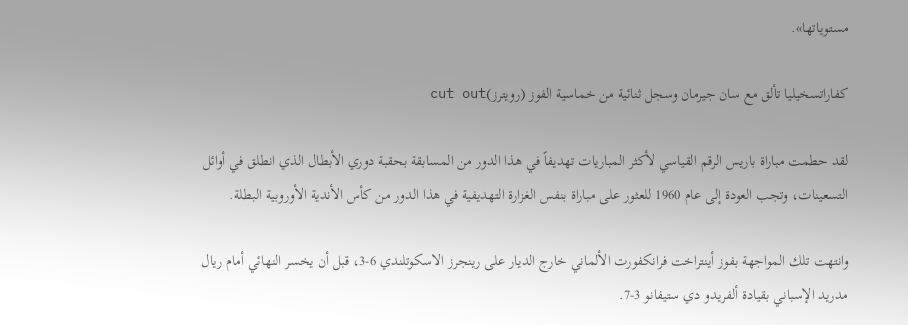مستوياتها».

كفاراتسخيليا تألق مع سان جيرمان وسجل ثنائية من خماسية الفوز (رويترز)cut out

لقد حطمت مباراة باريس الرقم القياسي لأكثر المباريات تهديفاً في هذا الدور من المسابقة بحقبة دوري الأبطال الذي انطلق في أوائل التسعينات، وتجب العودة إلى عام 1960 للعثور على مباراة بنفس الغزارة التهديفية في هذا الدور من كأس الأندية الأوروبية البطلة.

وانتهت تلك المواجهة بفوز أينتراخت فرانكفورت الألماني خارج الديار على رينجرز الاسكوتلندي 6-3، قبل أن يخسر النهائي أمام ريال مدريد الإسباني بقيادة ألفريدو دي ستيفانو 3-7.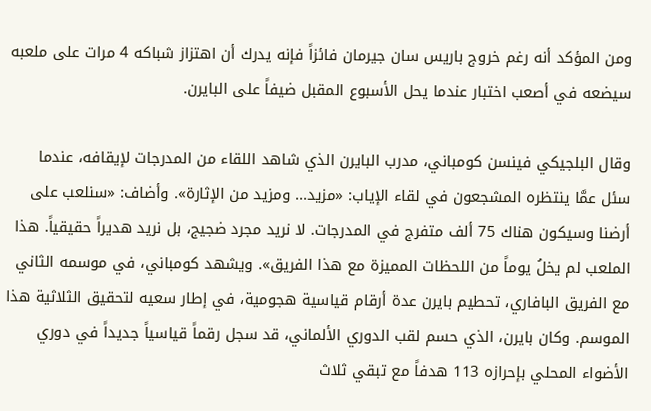ومن المؤكد أنه رغم خروج باريس سان جيرمان فائزاً فإنه يدرك أن اهتزاز شباكه 4 مرات على ملعبه سيضعه في أصعب اختبار عندما يحل الأسبوع المقبل ضيفاً على البايرن.

وقال البلجيكي فينسن كومباني، مدرب البايرن الذي شاهد اللقاء من المدرجات لإيقافه، عندما سئل عمَّا ينتظره المشجعون في لقاء الإياب: «مزيد... ومزيد من الإثارة». وأضاف: «سنلعب على أرضنا وسيكون هناك 75 ألف متفرج في المدرجات. لا نريد مجرد ضجيج، بل نريد هديراً حقيقياً. هذا الملعب لم يخلُ يوماً من اللحظات المميزة مع هذا الفريق». ويشهد كومباني، في موسمه الثاني مع الفريق البافاري، تحطيم بايرن عدة أرقام قياسية هجومية، في إطار سعيه لتحقيق الثلاثية هذا الموسم. وكان بايرن، الذي حسم لقب الدوري الألماني، قد سجل رقماً قياسياً جديداً في دوري الأضواء المحلي بإحرازه 113 هدفاً مع تبقي ثلاث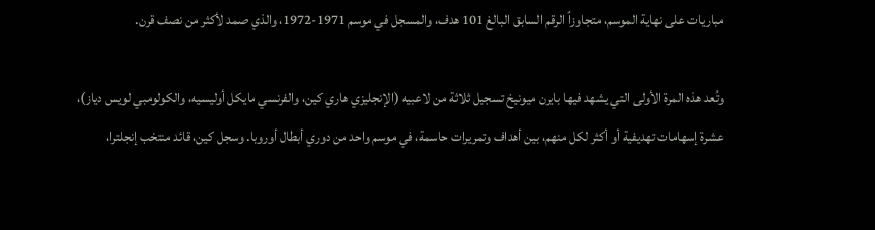مباريات على نهاية الموسم، متجاوزاً الرقم السابق البالغ 101 هدف، والمسجل في موسم 1971-1972، والذي صمد لأكثر من نصف قرن.

وتُعد هذه المرة الأولى التي يشهد فيها بايرن ميونيخ تسجيل ثلاثة من لاعبيه (الإنجليزي هاري كين، والفرنسي مايكل أوليسيه، والكولومبي لويس دياز)، عشرة إسهامات تهديفية أو أكثر لكل منهم، بين أهداف وتمريرات حاسمة، في موسم واحد من دوري أبطال أوروبا. وسجل كين، قائد منتخب إنجلترا،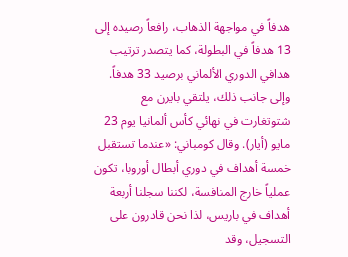هدفاً في مواجهة الذهاب، رافعاً رصيده إلى 13 هدفاً في البطولة، كما يتصدر ترتيب هدافي الدوري الألماني برصيد 33 هدفاً. وإلى جانب ذلك، يلتقي بايرن مع شتوتغارت في نهائي كأس ألمانيا يوم 23 مايو (أيار). وقال كومباني: «عندما تستقبل خمسة أهداف في دوري أبطال أوروبا، تكون عملياً خارج المنافسة، لكننا سجلنا أربعة أهداف في باريس، لذا نحن قادرون على التسجيل، وقد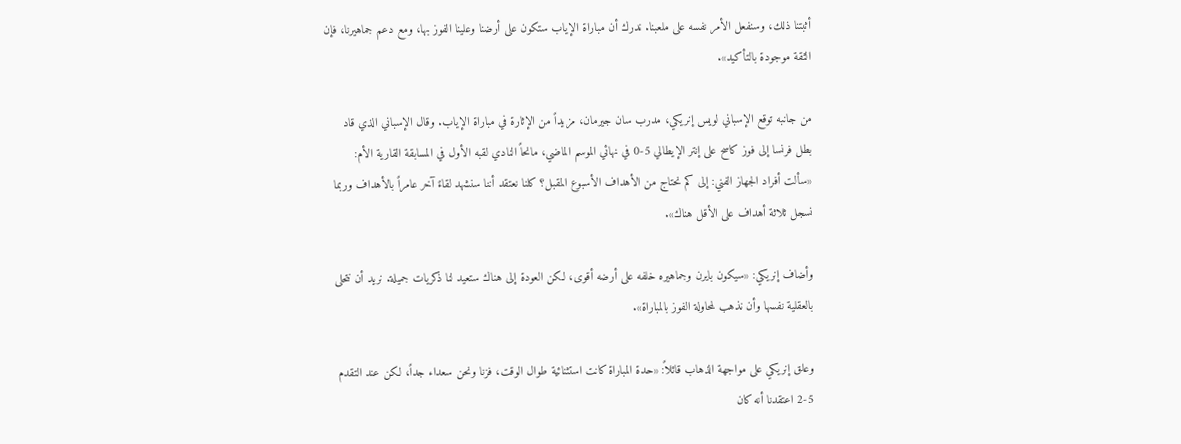أثبتنا ذلك، وسنفعل الأمر نفسه على ملعبنا. ندرك أن مباراة الإياب ستكون على أرضنا وعلينا الفوز بها، ومع دعم جماهيرنا، فإن الثقة موجودة بالتأكيد».

من جانبه توقع الإسباني لويس إنريكي، مدرب سان جيرمان، مزيداً من الإثارة في مباراة الإياب. وقال الإسباني الذي قاد بطل فرنسا إلى فوز كاسح على إنتر الإيطالي 5-0 في نهائي الموسم الماضي، مانحاً النادي لقبه الأول في المسابقة القارية الأم: «سألت أفراد الجهاز الفني: إلى كم نحتاج من الأهداف الأسبوع المقبل؟ كلنا نعتقد أننا سنشهد لقاءً آخر عامراً بالأهداف وربما نسجل ثلاثة أهداف على الأقل هناك».

وأضاف إنريكي: «سيكون بايرن وجماهيره خلفه على أرضه أقوى، لكن العودة إلى هناك ستعيد لنا ذكريات جميلة. نريد أن نتحلى بالعقلية نفسها وأن نذهب لمحاولة الفوز بالمباراة».

وعلق إنريكي على مواجهة الذهاب قائلاً: «حدة المباراة كانت استثنائية طوال الوقت، فزنا ونحن سعداء جداً، لكن عند التقدم 5-2 اعتقدنا أنه كان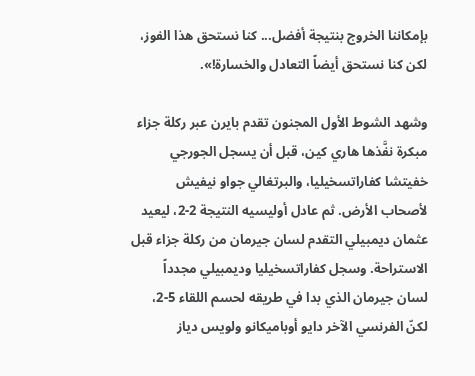بإمكاننا الخروج بنتيجة أفضل... كنا نستحق هذا الفوز، لكن كنا نستحق أيضاً التعادل والخسارة!».

وشهد الشوط الأول المجنون تقدم بايرن عبر ركلة جزاء مبكرة نفَّذها هاري كين، قبل أن يسجل الجورجي خفيتشا كفاراتسخيليا، والبرتغالي جواو نيفيش لأصحاب الأرض. ثم عادل أوليسيه النتيجة 2-2، ليعيد عثمان ديمبيلي التقدم لسان جيرمان من ركلة جزاء قبل الاستراحة. وسجل كفاراتسخيليا وديمبيلي مجدداً لسان جيرمان الذي بدا في طريقه لحسم اللقاء 5-2، لكنّ الفرنسي الآخر دايو أوباميكانو ولويس دياز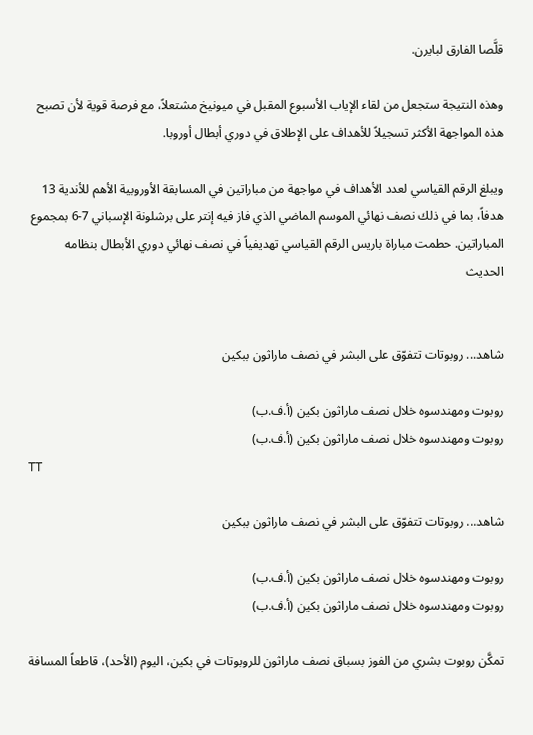قلَّصا الفارق لبايرن.

وهذه النتيجة ستجعل من لقاء الإياب الأسبوع المقبل في ميونيخ مشتعلاً، مع فرصة قوية لأن تصبح هذه المواجهة الأكثر تسجيلاً للأهداف على الإطلاق في دوري أبطال أوروبا.

ويبلغ الرقم القياسي لعدد الأهداف في مواجهة من مباراتين في المسابقة الأوروبية الأهم للأندية 13 هدفاً، بما في ذلك نصف نهائي الموسم الماضي الذي فاز فيه إنتر على برشلونة الإسباني 7-6 بمجموع المباراتين. حطمت مباراة باريس الرقم القياسي تهديفياً في نصف نهائي دوري الأبطال بنظامه الحديث


شاهد... روبوتات تتفوّق على البشر في نصف ماراثون ببكين

روبوت ومهندسوه خلال نصف ماراثون بكين (أ.ف.ب)
روبوت ومهندسوه خلال نصف ماراثون بكين (أ.ف.ب)
TT

شاهد... روبوتات تتفوّق على البشر في نصف ماراثون ببكين

روبوت ومهندسوه خلال نصف ماراثون بكين (أ.ف.ب)
روبوت ومهندسوه خلال نصف ماراثون بكين (أ.ف.ب)

تمكَّن روبوت بشري من الفوز بسباق نصف ماراثون للروبوتات في بكين، اليوم (الأحد)، قاطعاً المسافة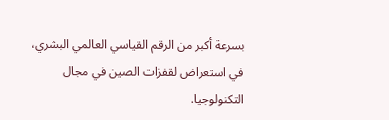بسرعة أكبر من الرقم القياسي العالمي البشري، في استعراض لقفزات الصين في مجال التكنولوجيا.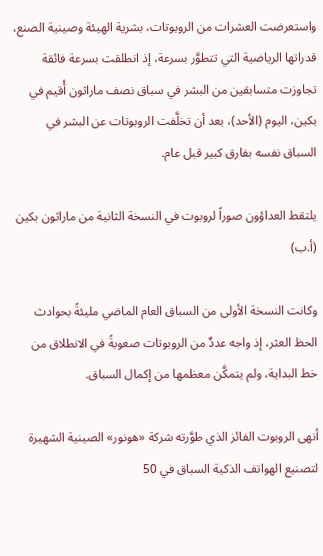واستعرضت العشرات ‌من الروبوتات، بشرية الهيئة وصينية الصنع، قدراتها الرياضية التي تتطوَّر بسرعة، إذ انطلقت بسرعة فائقة تجاوزت متسابقين من البشر في سباق نصف ماراثون أُقيم في بكين، اليوم (الأحد)، بعد أن تخلَّفت الروبوتات عن البشر في السباق نفسه بفارق كبير قبل عام.

يلتقط العداؤون صوراً لروبوت في النسخة الثانية من ماراثون بكين (أ.ب)

وكانت النسخة الأولى من السباق العام الماضي مليئةً بحوادث الحظ العثر، إذ واجه عددٌ من الروبوتات صعوبةً في الانطلاق من خط البداية، ولم يتمكَّن معظمها ‌من إكمال ‌السباق.

أنهى الروبوت الفائز الذي طوَّرته شركة «هونور» الصينية الشهيرة لتصنيع الهواتف الذكية السباق في 50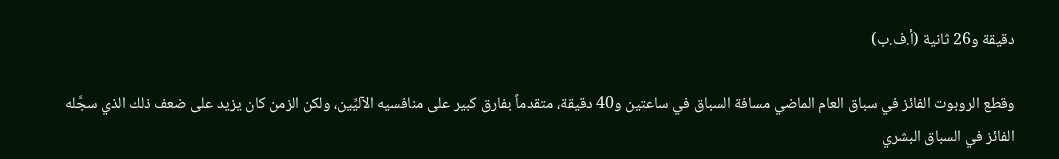دقيقة و26 ثانية (أ.ف.ب)

وقطع الروبوت الفائز في سباق ‌العام الماضي مسافة السباق في ساعتين و40 دقيقة، متقدماً بفارق كبير على منافسيه الآليِّين، ولكن الزمن كان يزيد على ضعف ذلك الذي سجَّله الفائز في السباق البشري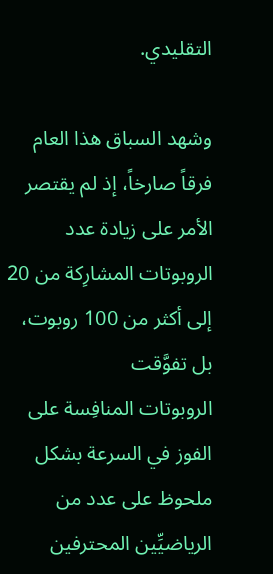التقليدي.

وشهد السباق هذا العام فرقاً صارخاً، إذ لم يقتصر الأمر على زيادة عدد الروبوتات المشارِكة من 20 إلى أكثر من 100 روبوت، بل تفوَّقت الروبوتات ‌المنافِسة على الفوز ‌في السرعة بشكل ملحوظ على عدد من الرياضيِّين المحترفين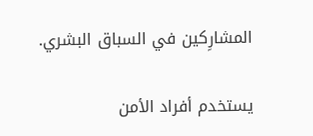المشارِكين ‌في السباق البشري.

يستخدم أفراد الأمن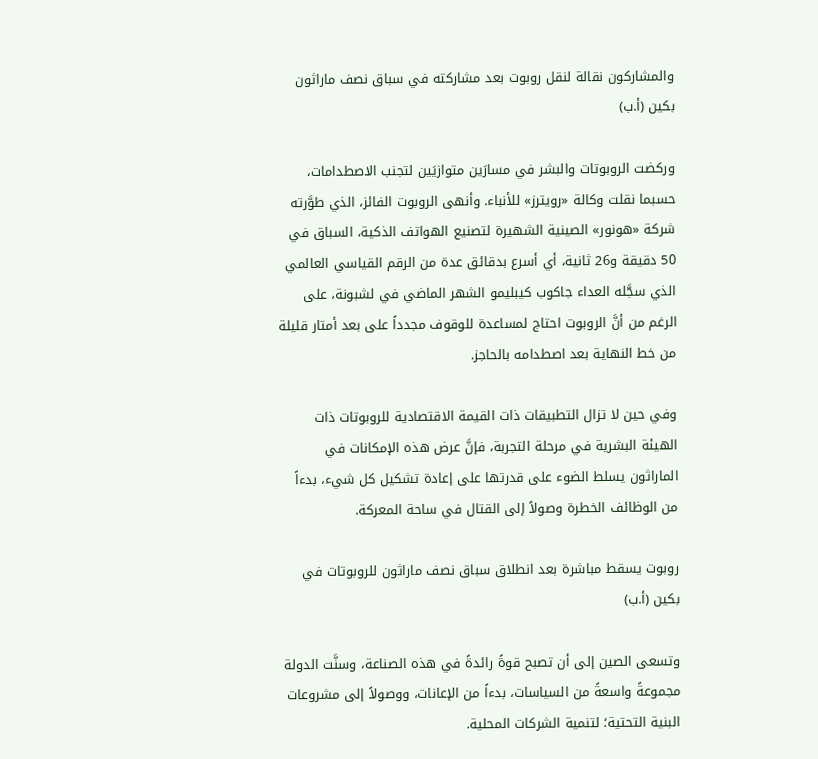والمشاركون نقالة لنقل روبوت بعد مشاركته في سباق نصف ماراثون بكين (أ.ب)

وركضت الروبوتات والبشر في مسارَين ‌متوازيَين لتجنب الاصطدامات، حسبما نقلت وكالة «رويترز» للأنباء. وأنهى الروبوت الفائز، الذي طوَّرته شركة «هونور» الصينية الشهيرة لتصنيع الهواتف الذكية، السباق في 50 دقيقة و26 ثانية، أي أسرع بدقائق عدة من الرقم ‌القياسي العالمي الذي سجَّله العداء جاكوب كيبليمو الشهر الماضي في لشبونة، على الرغم من أنَّ الروبوت احتاج لمساعدة للوقوف مجدداً على بعد أمتار قليلة من خط النهاية بعد اصطدامه بالحاجز.

وفي حين لا تزال التطبيقات ذات القيمة الاقتصادية للروبوتات ذات الهيئة البشرية في مرحلة التجربة، فإنَّ عرض هذه الإمكانات في الماراثون يسلط الضوء على قدرتها على إعادة تشكيل كل شيء، بدءاً من الوظائف الخطرة وصولاً إلى القتال في ساحة المعركة.

روبوت يسقط مباشرة بعد انطلاق سباق نصف ماراثون للروبوتات في بكين (أ.ب)

وتسعى الصين إلى أن تصبح قوةً رائدةً في هذه الصناعة، وسنَّت الدولة مجموعةً واسعةً من السياسات، بدءاً من الإعانات، ووصولاً إلى مشروعات البنية التحتية؛ لتنمية الشركات المحلية.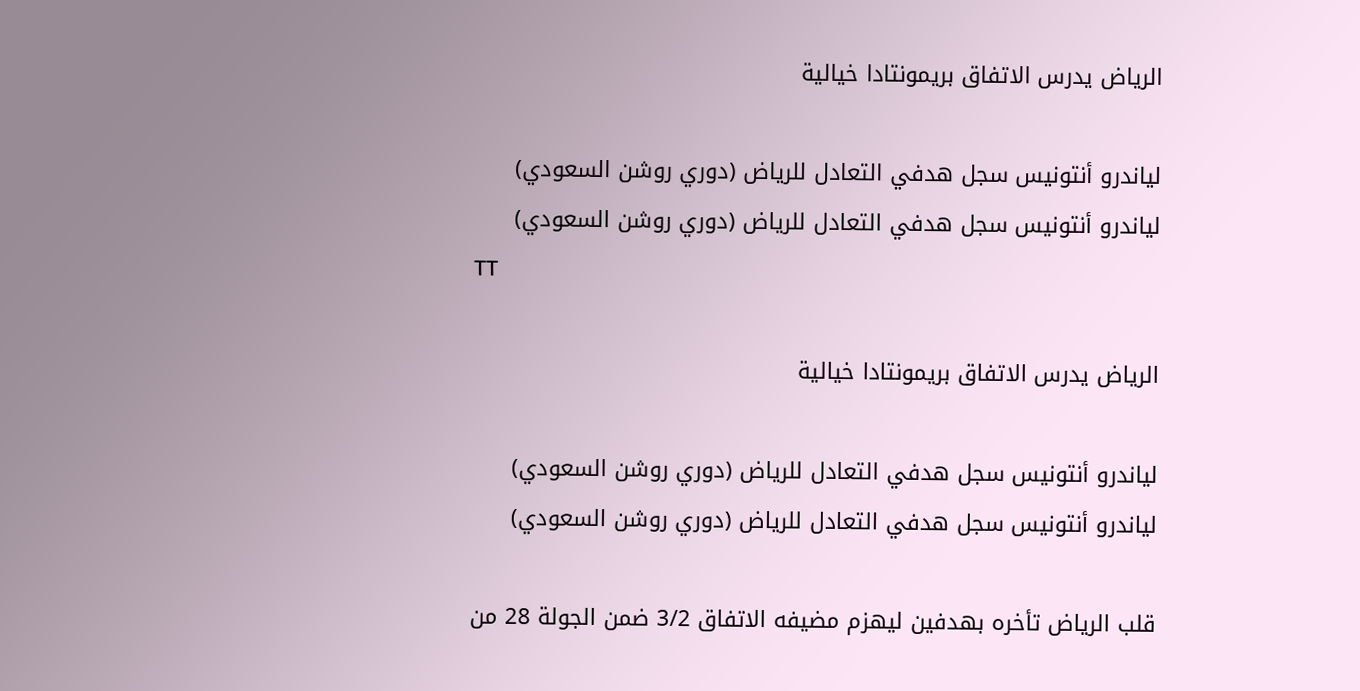الرياض يدرس الاتفاق بريمونتادا خيالية

لياندرو أنتونيس سجل هدفي التعادل للرياض (دوري روشن السعودي)
لياندرو أنتونيس سجل هدفي التعادل للرياض (دوري روشن السعودي)
TT

الرياض يدرس الاتفاق بريمونتادا خيالية

لياندرو أنتونيس سجل هدفي التعادل للرياض (دوري روشن السعودي)
لياندرو أنتونيس سجل هدفي التعادل للرياض (دوري روشن السعودي)

قلب الرياض تأخره بهدفين ليهزم مضيفه الاتفاق 3/2 ضمن الجولة 28 من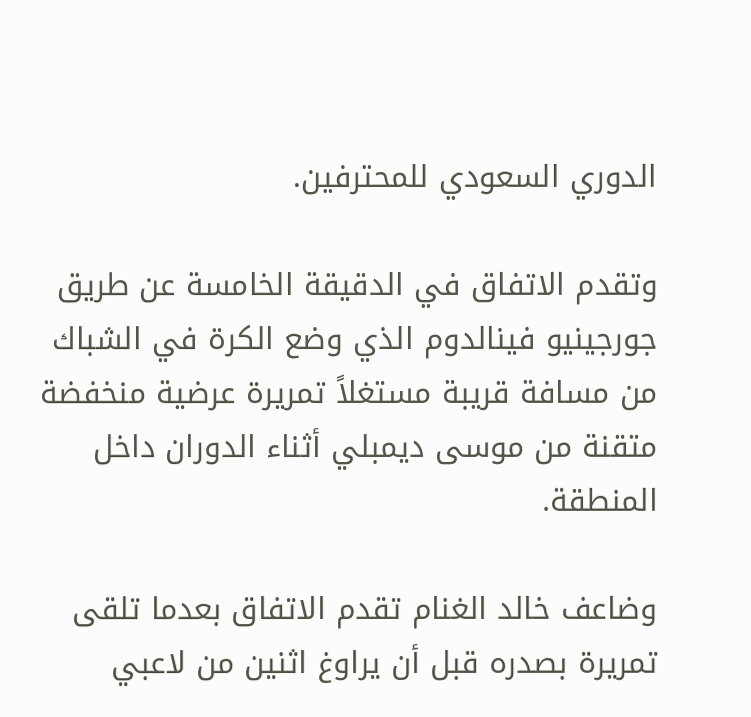الدوري السعودي للمحترفين.

وتقدم الاتفاق في الدقيقة الخامسة عن طريق جورجينيو فينالدوم الذي وضع الكرة في الشباك من مسافة قريبة مستغلاً تمريرة عرضية منخفضة متقنة من موسى ديمبلي أثناء الدوران داخل المنطقة.

وضاعف خالد الغنام تقدم الاتفاق بعدما تلقى تمريرة بصدره قبل أن يراوغ اثنين من لاعبي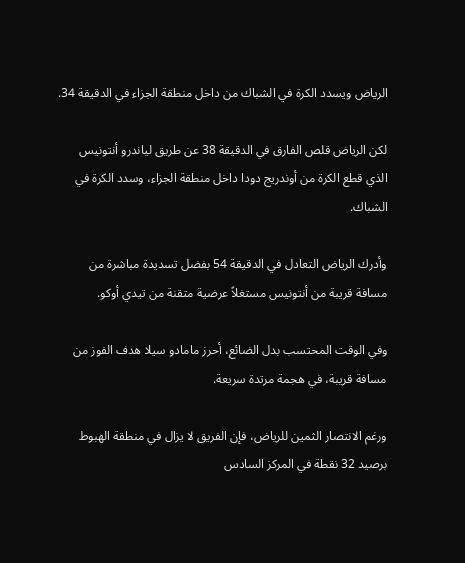الرياض ويسدد الكرة في الشباك من داخل منطقة الجزاء في الدقيقة 34.

لكن الرياض قلص الفارق في الدقيقة 38 عن طريق لياندرو أنتونيس الذي قطع الكرة من أوندريج دودا داخل منطقة الجزاء، وسدد الكرة في الشباك.

وأدرك الرياض التعادل في الدقيقة 54 بفضل تسديدة مباشرة من مسافة قريبة من أنتونيس مستغلاً عرضية متقنة من تيدي أوكو.

وفي الوقت المحتسب بدل الضائع، أحرز مامادو سيلا هدف الفوز من مسافة قريبة، في هجمة مرتدة سريعة.

ورغم الانتصار الثمين للرياض، فإن الفريق لا يزال في منطقة الهبوط برصيد 32 نقطة في المركز السادس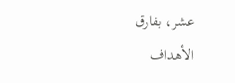عشر، بفارق الأهداف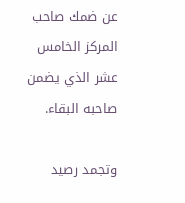عن ضمك صاحب المركز الخامس عشر الذي يضمن صاحبه البقاء.

وتجمد رصيد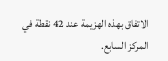الاتفاق بهذه الهزيمة عند 42 نقطة في المركز السابع.